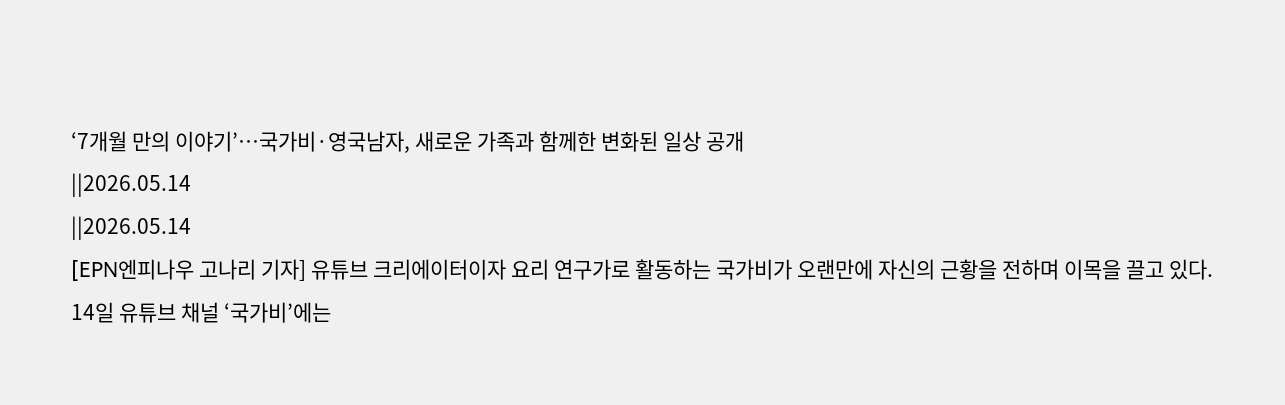‘7개월 만의 이야기’…국가비·영국남자, 새로운 가족과 함께한 변화된 일상 공개
||2026.05.14
||2026.05.14
[EPN엔피나우 고나리 기자] 유튜브 크리에이터이자 요리 연구가로 활동하는 국가비가 오랜만에 자신의 근황을 전하며 이목을 끌고 있다.
14일 유튜브 채널 ‘국가비’에는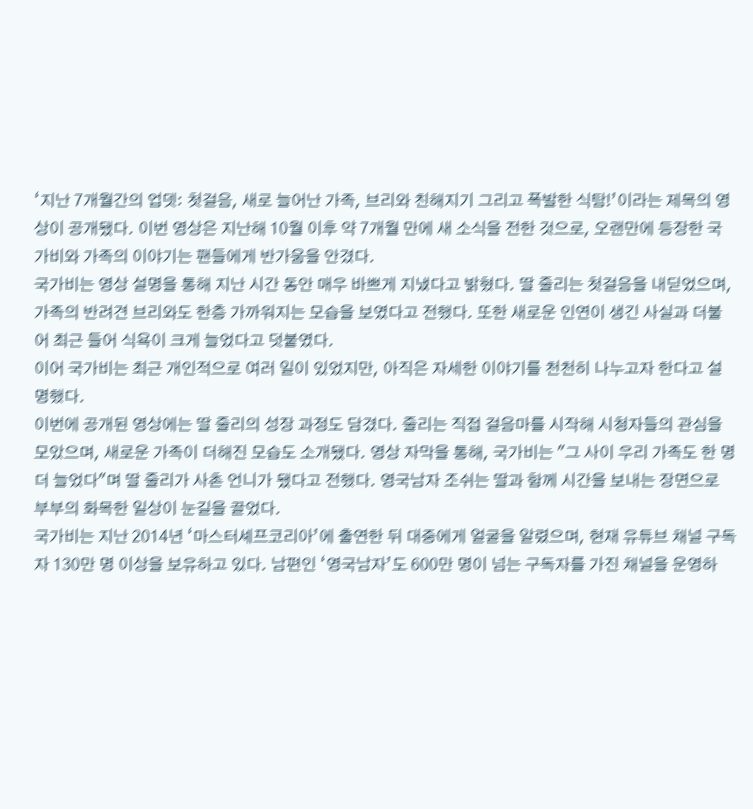‘지난 7개월간의 업뎃: 첫걸음, 새로 늘어난 가족, 브리와 친해지기 그리고 폭발한 식탐!’이라는 제목의 영상이 공개됐다. 이번 영상은 지난해 10월 이후 약 7개월 만에 새 소식을 전한 것으로, 오랜만에 등장한 국가비와 가족의 이야기는 팬들에게 반가움을 안겼다.
국가비는 영상 설명을 통해 지난 시간 동안 매우 바쁘게 지냈다고 밝혔다. 딸 줄리는 첫걸음을 내딛었으며, 가족의 반려견 브리와도 한층 가까워지는 모습을 보였다고 전했다. 또한 새로운 인연이 생긴 사실과 더불어 최근 들어 식욕이 크게 늘었다고 덧붙였다.
이어 국가비는 최근 개인적으로 여러 일이 있었지만, 아직은 자세한 이야기를 천천히 나누고자 한다고 설명했다.
이번에 공개된 영상에는 딸 줄리의 성장 과정도 담겼다. 줄리는 직접 걸음마를 시작해 시청자들의 관심을 모았으며, 새로운 가족이 더해진 모습도 소개됐다. 영상 자막을 통해, 국가비는 "그 사이 우리 가족도 한 명 더 늘었다"며 딸 줄리가 사촌 언니가 됐다고 전했다. 영국남자 조쉬는 딸과 함께 시간을 보내는 장면으로 부부의 화목한 일상이 눈길을 끌었다.
국가비는 지난 2014년 ‘마스터셰프코리아’에 출연한 뒤 대중에게 얼굴을 알렸으며, 현재 유튜브 채널 구독자 130만 명 이상을 보유하고 있다. 남편인 ‘영국남자’도 600만 명이 넘는 구독자를 가진 채널을 운영하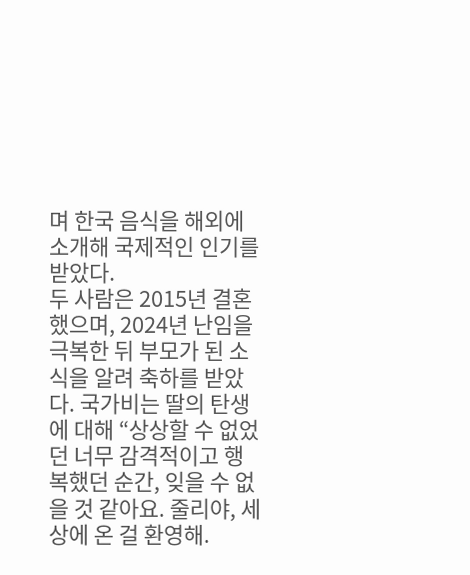며 한국 음식을 해외에 소개해 국제적인 인기를 받았다.
두 사람은 2015년 결혼했으며, 2024년 난임을 극복한 뒤 부모가 된 소식을 알려 축하를 받았다. 국가비는 딸의 탄생에 대해 “상상할 수 없었던 너무 감격적이고 행복했던 순간, 잊을 수 없을 것 같아요. 줄리야, 세상에 온 걸 환영해.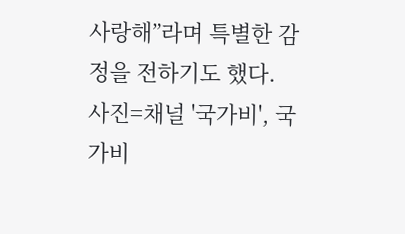사랑해”라며 특별한 감정을 전하기도 했다.
사진=채널 '국가비', 국가비